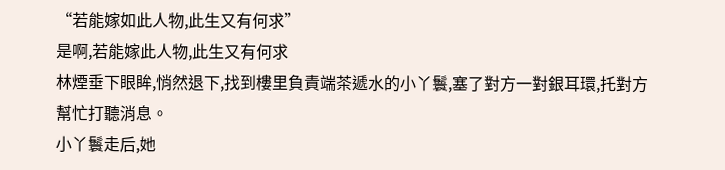“若能嫁如此人物,此生又有何求”
是啊,若能嫁此人物,此生又有何求
林煙垂下眼眸,悄然退下,找到樓里負責端茶遞水的小丫鬟,塞了對方一對銀耳環,托對方幫忙打聽消息。
小丫鬟走后,她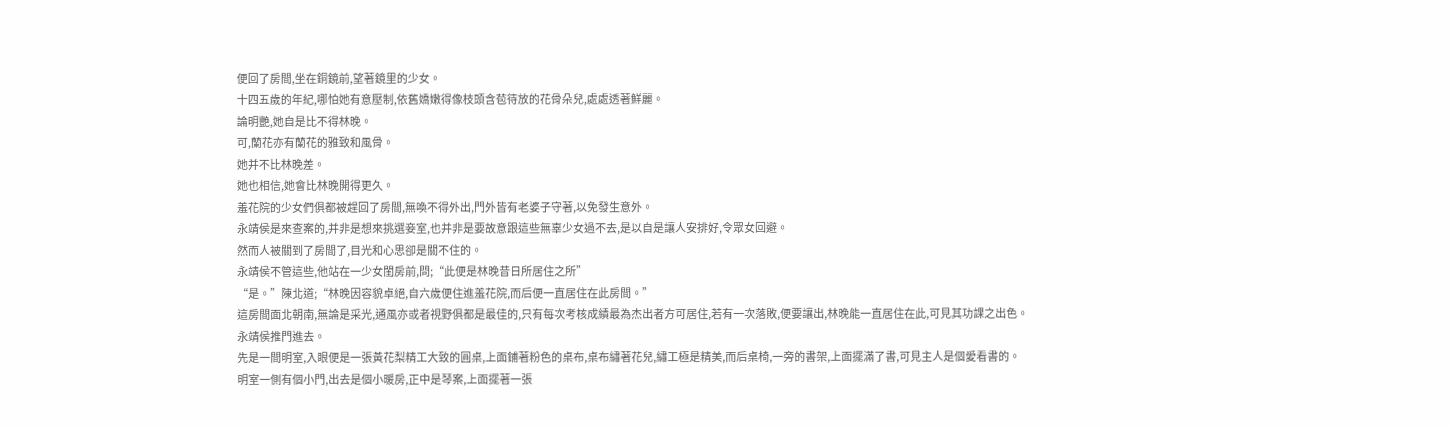便回了房間,坐在銅鏡前,望著鏡里的少女。
十四五歲的年紀,哪怕她有意壓制,依舊嬌嫩得像枝頭含苞待放的花骨朵兒,處處透著鮮麗。
論明艷,她自是比不得林晚。
可,蘭花亦有蘭花的雅致和風骨。
她并不比林晚差。
她也相信,她會比林晚開得更久。
羞花院的少女們俱都被趕回了房間,無喚不得外出,門外皆有老婆子守著,以免發生意外。
永靖侯是來查案的,并非是想來挑選妾室,也并非是要故意跟這些無辜少女過不去,是以自是讓人安排好,令眾女回避。
然而人被關到了房間了,目光和心思卻是關不住的。
永靖侯不管這些,他站在一少女閨房前,問;“此便是林晚昔日所居住之所”
“是。”陳北道;“林晚因容貌卓絕,自六歲便住進羞花院,而后便一直居住在此房間。”
這房間面北朝南,無論是采光,通風亦或者視野俱都是最佳的,只有每次考核成績最為杰出者方可居住,若有一次落敗,便要讓出,林晚能一直居住在此,可見其功課之出色。
永靖侯推門進去。
先是一間明室,入眼便是一張黃花梨精工大致的圓桌,上面鋪著粉色的桌布,桌布繡著花兒,繡工極是精美,而后桌椅,一旁的書架,上面擺滿了書,可見主人是個愛看書的。
明室一側有個小門,出去是個小暖房,正中是琴案,上面擺著一張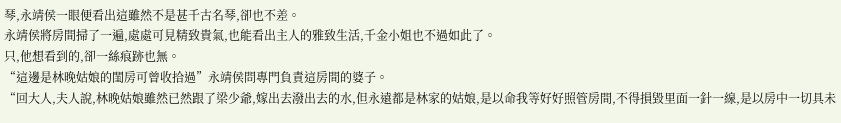琴,永靖侯一眼便看出這雖然不是甚千古名琴,卻也不差。
永靖侯將房間掃了一遍,處處可見精致貴氣,也能看出主人的雅致生活,千金小姐也不過如此了。
只,他想看到的,卻一絲痕跡也無。
“這邊是林晚姑娘的閨房可曾收拾過”永靖侯問專門負責這房間的婆子。
“回大人,夫人說,林晚姑娘雖然已然跟了梁少爺,嫁出去潑出去的水,但永遠都是林家的姑娘,是以命我等好好照管房間,不得損毀里面一針一線,是以房中一切具未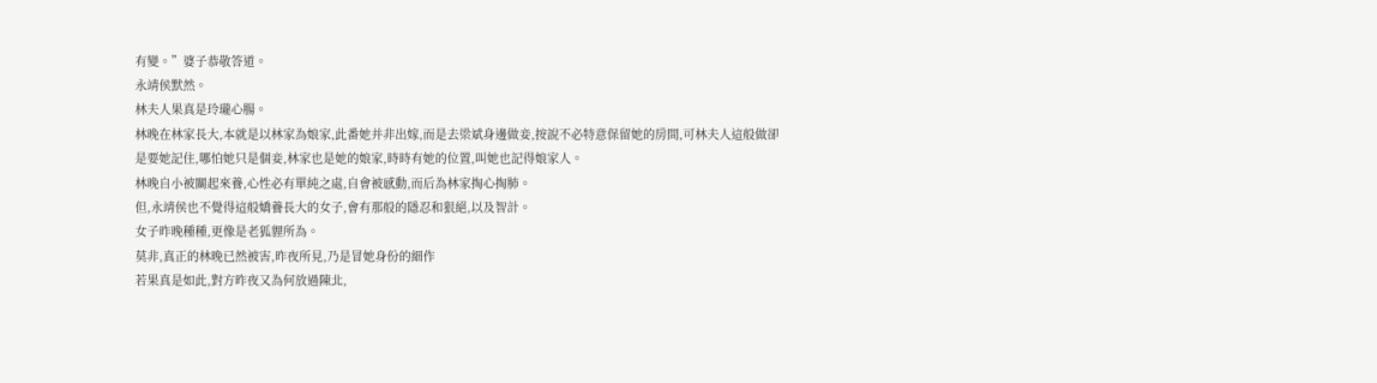有變。”婆子恭敬答道。
永靖侯默然。
林夫人果真是玲瓏心腸。
林晚在林家長大,本就是以林家為娘家,此番她并非出嫁,而是去梁斌身邊做妾,按說不必特意保留她的房間,可林夫人這般做卻是要她記住,哪怕她只是個妾,林家也是她的娘家,時時有她的位置,叫她也記得娘家人。
林晚自小被關起來養,心性必有單純之處,自會被感動,而后為林家掏心掏肺。
但,永靖侯也不覺得這般嬌養長大的女子,會有那般的隱忍和狠絕,以及智計。
女子昨晚種種,更像是老狐貍所為。
莫非,真正的林晚已然被害,昨夜所見,乃是冒她身份的細作
若果真是如此,對方昨夜又為何放過陳北,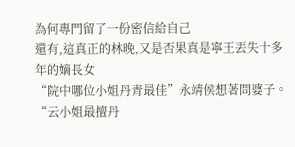為何專門留了一份密信給自己
還有,這真正的林晚,又是否果真是寧王丟失十多年的嫡長女
“院中哪位小姐丹青最佳”永靖侯想著問婆子。
“云小姐最擅丹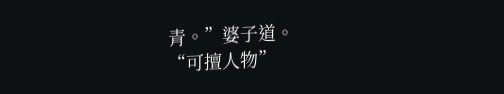青。”婆子道。
“可擅人物”